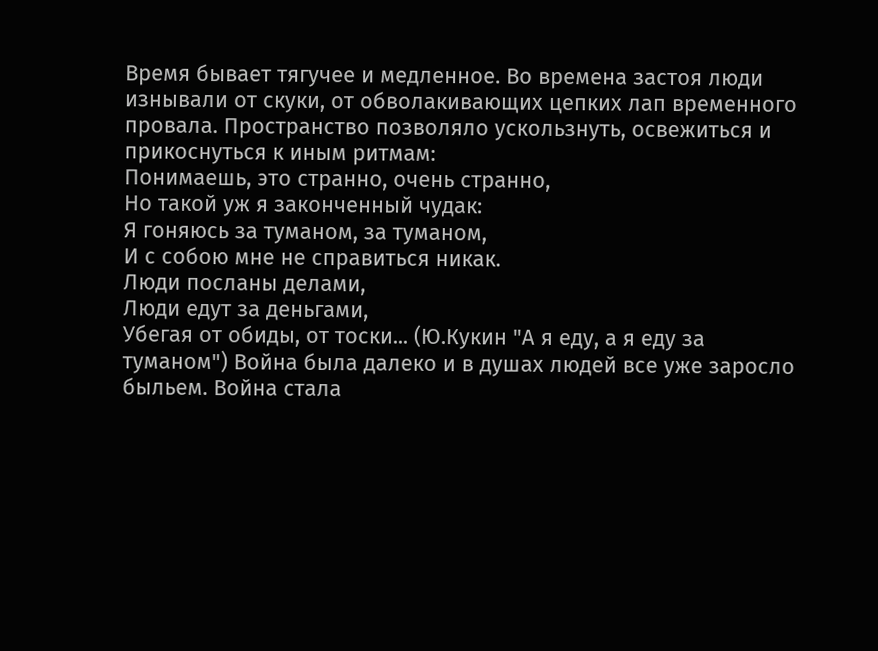Время бывает тягучее и медленное. Во времена застоя люди изнывали от скуки, от обволакивающих цепких лап временного провала. Пространство позволяло ускользнуть, освежиться и прикоснуться к иным ритмам:
Понимаешь, это странно, очень странно,
Но такой уж я законченный чудак:
Я гоняюсь за туманом, за туманом,
И с собою мне не справиться никак.
Люди посланы делами,
Люди едут за деньгами,
Убегая от обиды, от тоски... (Ю.Кукин "А я еду, а я еду за туманом") Война была далеко и в душах людей все уже заросло быльем. Война стала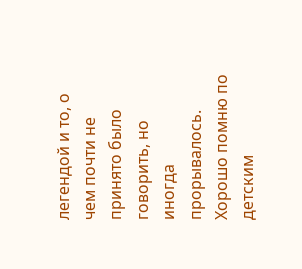легендой и то, о чем почти не принято было говорить, но иногда прорывалось. Хорошо помню по детским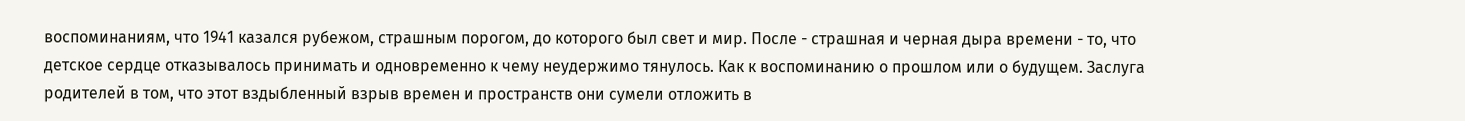воспоминаниям, что 1941 казался рубежом, страшным порогом, до которого был свет и мир. После - страшная и черная дыра времени - то, что детское сердце отказывалось принимать и одновременно к чему неудержимо тянулось. Как к воспоминанию о прошлом или о будущем. Заслуга родителей в том, что этот вздыбленный взрыв времен и пространств они сумели отложить в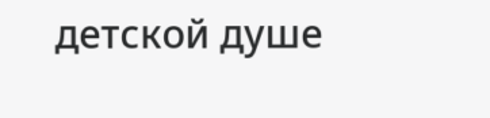детской душе